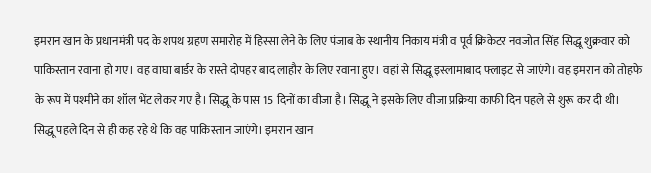इमरान खान के प्रधानमंत्री पद के शपथ ग्रहण समारोह में हिस्सा लेने के लिए पंजाब के स्थानीय निकाय मंत्री व पूर्व क्रिकेटर नवजोत सिंह सिद्धू शुक्रवार को पाकिस्तान रवाना हो गए। वह वाघा बार्डर के रास्ते दोपहर बाद लाहौर के लिए रवाना हुए। वहां से सिद्धू इस्लामाबाद फ्लाइट से जाएंगे। वह इमरान को तोहफे के रूप में पश्मीने का शॉल भेंट लेकर गए है। सिद्धू के पास 15 दिनों का वीजा है। सिद्धू ने इसके लिए वीजा प्रक्रिया काफी दिन पहले से शुरू कर दी थी।
सिद्धू पहले दिन से ही कह रहे थे कि वह पाकिस्तान जाएंगे। इमरान खान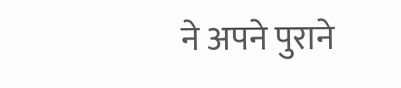ने अपने पुराने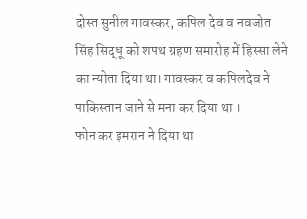दोस्त सुनील गावस्कर, कपिल देव व नवजोत सिंह सिद्धू को शपथ ग्रहण समारोह में हिस्सा लेने का न्योता दिया था। गावस्कर व कपिलदेव ने पाकिस्तान जाने से मना कर दिया था ।
फोन कर इमरान ने दिया था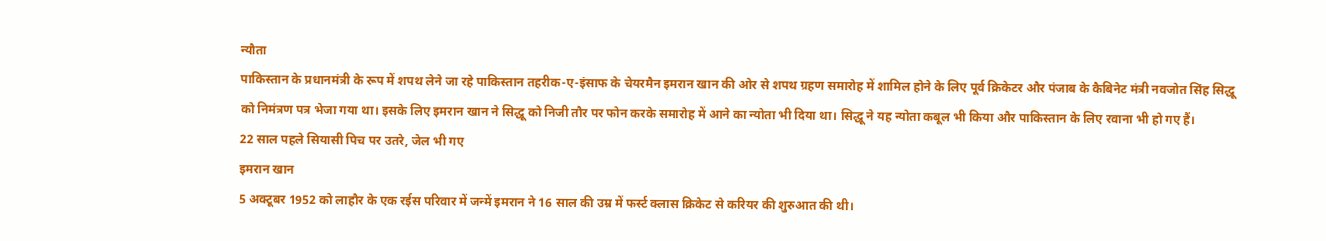न्यौता
पाकिस्तान के प्रधानमंत्री के रूप में शपथ लेने जा रहे पाकिस्तान तहरीक-ए-इंसाफ के चेयरमैन इमरान खान की ओर से शपथ ग्रहण समारोह में शामिल होने के लिए पूर्व क्रिकेटर और पंजाब के कैबिनेट मंत्री नवजोत सिंह सिद्धू को निमंत्रण पत्र भेजा गया था। इसके लिए इमरान खान ने सिद्धू को निजी तौर पर फोन करके समारोह में आने का न्योता भी दिया था। सिद्धू ने यह न्योता कबूल भी किया और पाकिस्तान के लिए रवाना भी हो गए हैं।
22 साल पहले सियासी पिच पर उतरे, जेल भी गए
इमरान खान
5 अक्टूबर 1952 को लाहौर के एक रईस परिवार में जन्में इमरान ने 16 साल की उम्र में फर्स्ट क्लास क्रिकेट से करियर की शुरुआत की थी।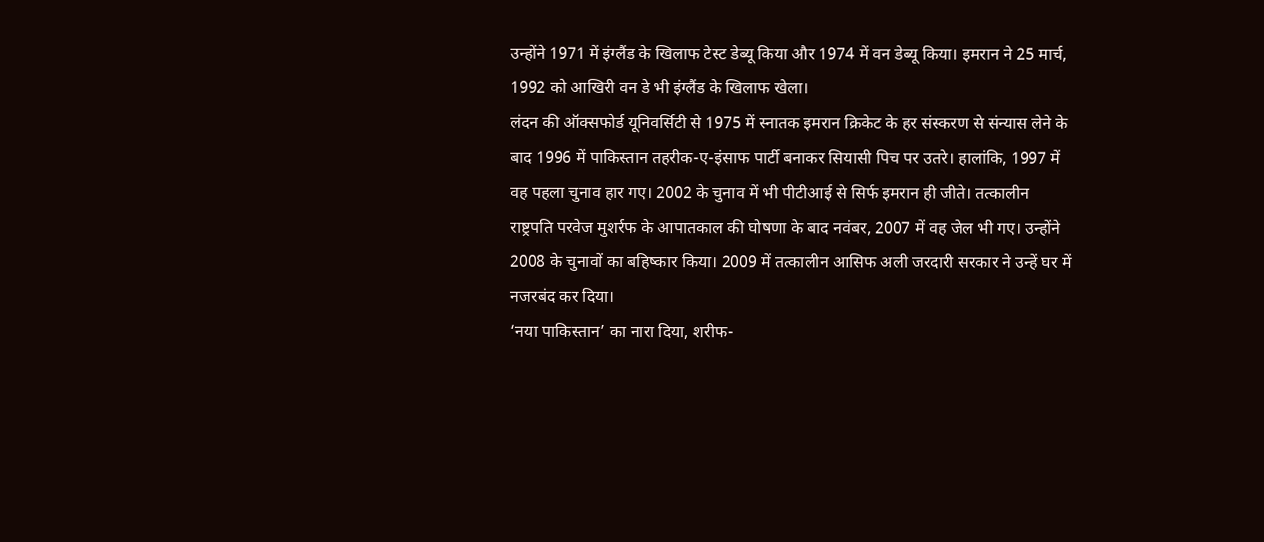उन्होंने 1971 में इंग्लैंड के खिलाफ टेस्ट डेब्यू किया और 1974 में वन डेब्यू किया। इमरान ने 25 मार्च, 1992 को आखिरी वन डे भी इंग्लैंड के खिलाफ खेला।
लंदन की ऑक्सफोर्ड यूनिवर्सिटी से 1975 में स्नातक इमरान क्रिकेट के हर संस्करण से संन्यास लेने के बाद 1996 में पाकिस्तान तहरीक-ए-इंसाफ पार्टी बनाकर सियासी पिच पर उतरे। हालांकि, 1997 में वह पहला चुनाव हार गए। 2002 के चुनाव में भी पीटीआई से सिर्फ इमरान ही जीते। तत्कालीन राष्ट्रपति परवेज मुशर्रफ के आपातकाल की घोषणा के बाद नवंबर, 2007 में वह जेल भी गए। उन्होंने 2008 के चुनावों का बहिष्कार किया। 2009 में तत्कालीन आसिफ अली जरदारी सरकार ने उन्हें घर में नजरबंद कर दिया।
‘नया पाकिस्तान’ का नारा दिया, शरीफ-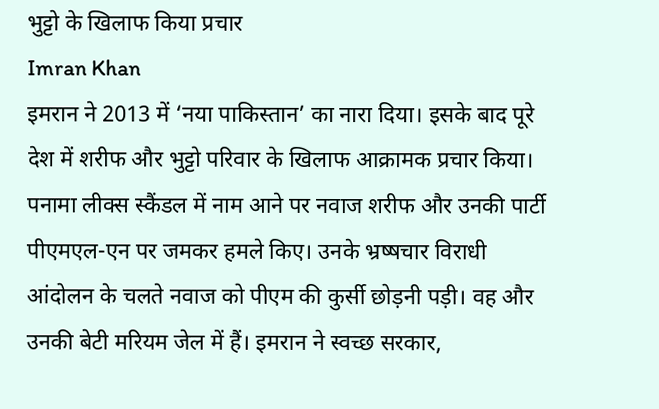भुट्टो के खिलाफ किया प्रचार
Imran Khan
इमरान ने 2013 में ‘नया पाकिस्तान’ का नारा दिया। इसके बाद पूरे देश में शरीफ और भुट्टो परिवार के खिलाफ आक्रामक प्रचार किया। पनामा लीक्स स्कैंडल में नाम आने पर नवाज शरीफ और उनकी पार्टी पीएमएल-एन पर जमकर हमले किए। उनके भ्रष्षचार विराधी आंदोलन के चलते नवाज को पीएम की कुर्सी छोड़नी पड़ी। वह और उनकी बेटी मरियम जेल में हैं। इमरान ने स्वच्छ सरकार,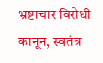भ्रष्टाचार विरोधी कानून, स्वतंत्र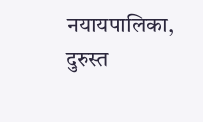नयायपालिका, दुरुस्त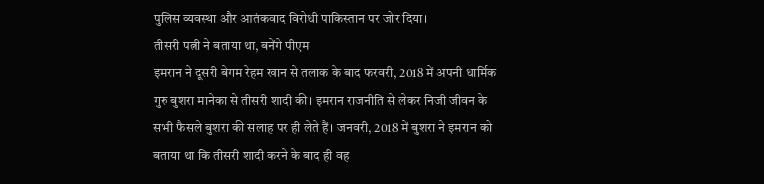पुलिस व्यवस्था और आतंकवाद विरोधी पाकिस्तान पर जोर दिया।
तीसरी पत्नी ने बताया था, बनेंगे पीएम
इमरान ने दूसरी बेगम रेहम खान से तलाक के बाद फरवरी, 2018 में अपनी धार्मिक गुरु बुशरा मानेका से तीसरी शादी की। इमरान राजनीति से लेकर निजी जीवन के सभी फैसले बुशरा की सलाह पर ही लेते हैं। जनवरी, 2018 में बुशरा ने इमरान को बताया था कि तीसरी शादी करने के बाद ही वह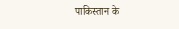पाकिस्तान के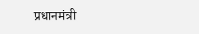प्रधानमंत्री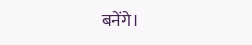बनेंगे।